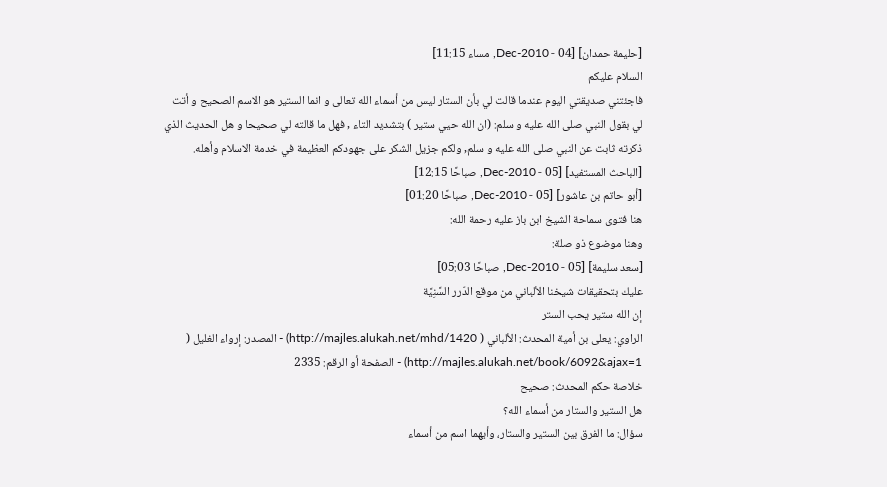[حليمة حمدان] [04 - Dec-2010, مساء 11:15]
السلام عليكم
فاجئتني صديقتي اليوم عندما قالت لي بأن الستار ليس من أسماء الله تعالى و انما الستير هو الاسم الصحيح و أتت لي بقول النبي صلى الله عليه و سلم: (ان الله حيي ستير ) بتشديد التاء , فهل ما قالته لي صحيحا و هل الحديث الذي ذكرته ثابت عن النبي صلى الله عليه و سلم, ولكم جزيل الشكر على جهودكم العظيمة في خدمة الاسلام وأهله.
[الباحث المستفيد] [05 - Dec-2010, صباحًا 12:15]
[أبو حاتم بن عاشور] [05 - Dec-2010, صباحًا 01:20]
هنا فتوى سماحة الشيخ ابن باز عليه رحمة الله:
وهنا موضوع ذو صلة:
[سعد سليمة] [05 - Dec-2010, صباحًا 05:03]
عليك بتحقيقات شيخنا الألباني من موقع الدّرر السَّنِيَّة
إن الله ستير يحب الستر
الراوي: يعلى بن أمية المحدث: الألباني ( http://majles.alukah.net/mhd/1420) - المصدر: إرواء الغليل ( http://majles.alukah.net/book/6092&ajax=1) - الصفحة أو الرقم: 2335
خلاصة حكم المحدث: صحيح
هل الستير والستار من أسماء الله؟
سؤال: ما الفرق بين الستير والستار، وأيهما اسم من أسماء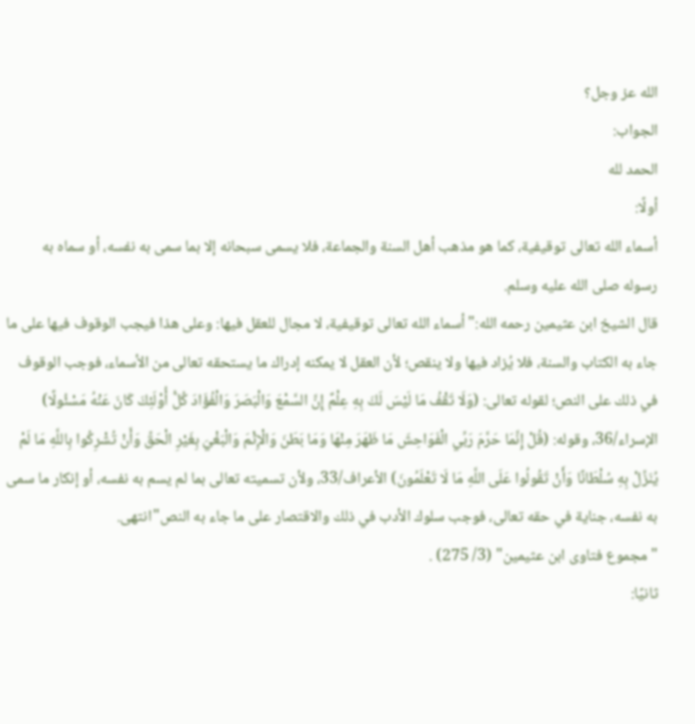الله عز وجل؟
الجواب:
الحمد لله
أولًا:
أسماء الله تعالى توقيفية، كما هو مذهب أهل السنة والجماعة، فلا يسمى سبحانه إلا بما سمى به نفسه، أو سماه به رسوله صلى الله عليه وسلم.
قال الشيخ ابن عثيمين رحمه الله:"أسماء الله تعالى توقيفية، لا مجال للعقل فيها: وعلى هذا فيجب الوقوف فيها على ما جاء به الكتاب والسنة، فلا يُزاد فيها ولا ينقص؛ لأن العقل لا يمكنه إدراك ما يستحقه تعالى من الأسماء، فوجب الوقوف في ذلك على النص؛ لقوله تعالى: (وَلَا تَقْفُ مَا لَيْسَ لَكَ بِهِ عِلْمٌ إِنَّ السَّمْعَ وَالْبَصَرَ وَالْفُؤَادَ كُلُّ أُوْلَئِكَ كَانَ عَنْهُ مَسْئُولًا) الإسراء/36، وقوله: (قُلْ إِنَّمَا حَرَّمَ رَبِّي الْفَوَاحِشَ مَا ظَهَرَ مِنْهَا وَمَا بَطَنَ وَالْإِثْمَ وَالْبَغْيَ بِغَيْرِ الْحَقِّ وَأَنْ تُشْرِكُوا بِاللَّهِ مَا لَمْ يُنَزِّلْ بِهِ سُلْطَانًا وَأَنْ تَقُولُوا عَلَى اللَّهِ مَا لَا تَعْلَمُونَ) الأعراف/33، ولأن تسميته تعالى بما لم يسم به نفسه، أو إنكار ما سمى به نفسه، جناية في حقه تعالى، فوجب سلوك الأدب في ذلك والاقتصار على ما جاء به النص"انتهى.
"مجموع فتاوى ابن عثيمين" (3/ 275) .
ثانيًا: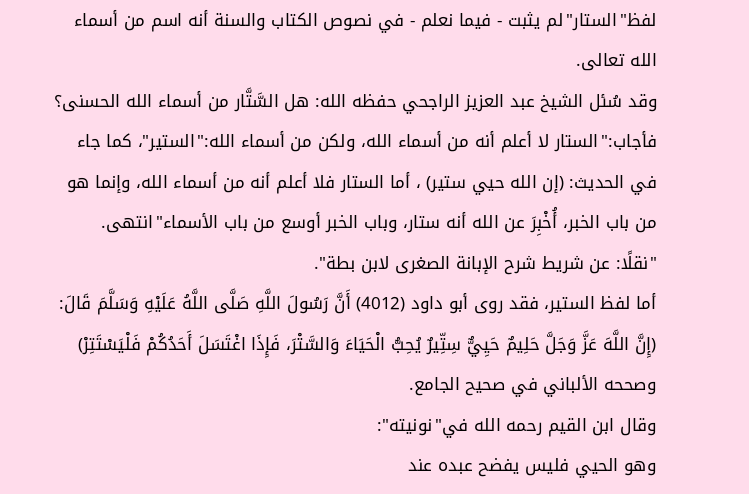لفظ"الستار"لم يثبت - فيما نعلم - في نصوص الكتاب والسنة أنه اسم من أسماء الله تعالى.
وقد سُئل الشيخ عبد العزيز الراجحي حفظه الله: هل السَّتَّار من أسماء الله الحسنى؟
فأجاب:"الستار لا أعلم أنه من أسماء الله، ولكن من أسماء الله:"الستير"، كما جاء في الحديث: (إن الله حيي ستير) ، أما الستار فلا أعلم أنه من أسماء الله، وإنما هو من باب الخبر، أُخْبِرَ عن الله أنه ستار، وباب الخبر أوسع من باب الأسماء"انتهى.
"نقلًا: عن شريط شرح الإبانة الصغرى لابن بطة".
أما لفظ الستير، فقد روى أبو داود (4012) أَنَّ رَسُولَ اللَّهِ صَلَّى اللَّهُ عَلَيْهِ وَسَلَّمَ قَالَ: (إِنَّ اللَّهَ عَزَّ وَجَلَّ حَلِيمٌ حَيِيٌّ سِتِّيرٌ يُحِبُّ الْحَيَاءَ وَالسَّتْرَ، فَإِذَا اغْتَسَلَ أَحَدُكُمْ فَلْيَسْتَتِرْ) وصححه الألباني في صحيح الجامع.
وقال ابن القيم رحمه الله في"نونيته":
وهو الحيي فليس يفضح عبده عند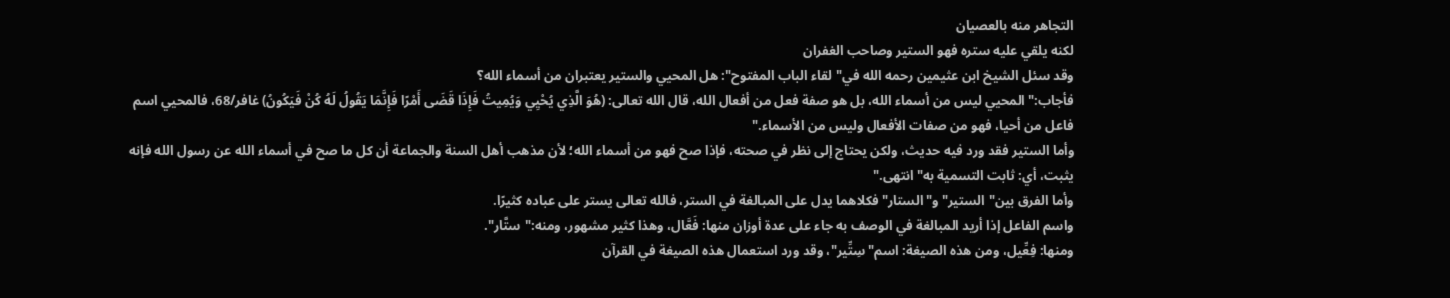التجاهر منه بالعصيان
لكنه يلقي عليه ستره فهو الستير وصاحب الغفران
وقد سئل الشيخ ابن عثيمين رحمه الله في"لقاء الباب المفتوح": هل المحيي والستير يعتبران من أسماء الله؟
فأجاب:"المحيي ليس من أسماء الله، بل هو صفة فعل من أفعال الله، قال الله تعالى: (هُوَ الَّذِي يُحْيِي وَيُمِيتُ فَإِذَا قَضَى أَمْرًا فَإِنَّمَا يَقُولُ لَهُ كُنْ فَيَكُونُ) غافر/68، فالمحيي اسم فاعل من أحيا، فهو من صفات الأفعال وليس من الأسماء."
وأما الستير فقد ورد فيه حديث، ولكن يحتاج إلى نظر في صحته، فإذا صح فهو من أسماء الله؛ لأن مذهب أهل السنة والجماعة أن كل ما صح في أسماء الله عن رسول الله فإنه يثبت، أي: ثابت التسمية به"انتهى."
وأما الفرق بين"الستير"و"الستار"فكلاهما يدل على المبالغة في الستر، فالله تعالى يستر على عباده كثيرًا.
واسم الفاعل إذا أريد المبالغة في الوصف به جاء على عدة أوزان منها: فَعَّال، وهذا كثير مشهور، ومنه:"ستَّار".
ومنها: فِعِّيل، ومن هذه الصيغة: اسم"سِتِّير"، وقد ورد استعمال هذه الصيغة في القرآن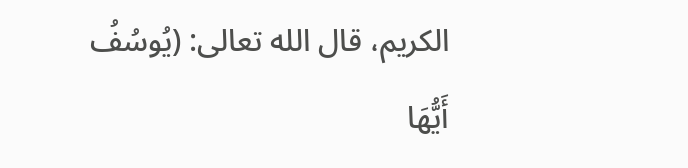الكريم، قال الله تعالى: (يُوسُفُ أَيُّهَا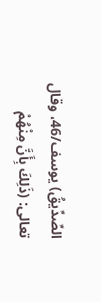الصِّدِّيقُ) يوسف/46، وقال تعالى: (ذَلِكَ بِأَنَّ مِنْهُمْ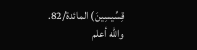قِسِّيسِينَ) المائدة/82.
والله أعلم